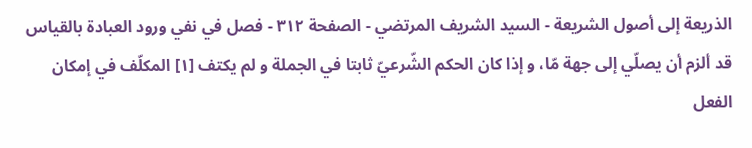الذريعة إلى أصول الشريعة - السيد الشريف المرتضي - الصفحة ٣١٢ - فصل في نفي ورود العبادة بالقياس
قد ألزم أن يصلّي إلى جهة مّا، و إذا كان الحكم الشّرعيّ ثابتا في الجملة و لم يكتف [١] المكلّف في إمكان الفعل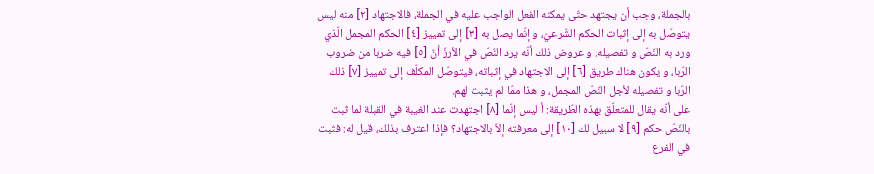بالجملة، وجب أن يجتهد حتّى يمكنه الفعل الواجب عليه في الجملة، فالاجتهاد [٢] منه ليس يتوصّل به إلى إثبات الحكم الشّرعيّ، و إنّما يصل به [٣] إلى تمييز [٤] الحكم المجمل الّذي ورد به النّصّ و تفصيله. و عروض ذلك أنّه يرد النّصّ في الأرزّ أنّ [٥] فيه ضربا من ضروب الرّبا، و يكون هناك طريق [٦] إلى الاجتهاد في إثباته، فيتوصّل المكلّف إلى تمييز [٧] ذلك الرّبا و تفصيله لأجل النّصّ المجمل، و هذا ممّا لم يثبت لهم.
على أنّه يقال للمتعلّق بهذه الطّريقة: أ ليس إنّما [٨] اجتهدت عند الغيبة في القبلة لما ثبت بالنّصّ حكم [٩] لا سبيل لك [١٠] إلى معرفته إلاّ بالاجتهاد؟ فإذا اعترف بذلك، قيل له: فثبت في الفرع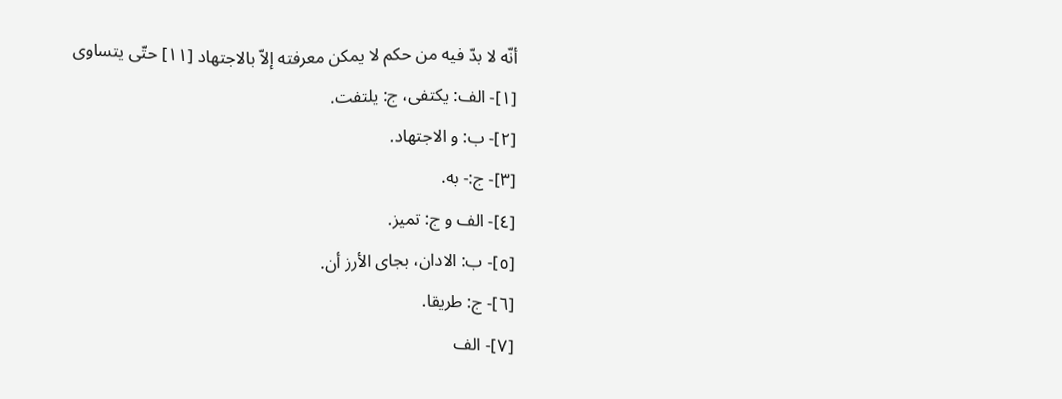أنّه لا بدّ فيه من حكم لا يمكن معرفته إلاّ بالاجتهاد [١١] حتّى يتساوى
[١]- الف: يكتفى، ج: يلتفت.
[٢]- ب: و الاجتهاد.
[٣]- ج:- به.
[٤]- الف و ج: تميز.
[٥]- ب: الادان، بجاى الأرز أن.
[٦]- ج: طريقا.
[٧]- الف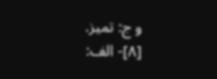و ج: تميز.
[٨]- الف: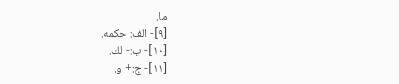ما.
[٩]- الف: حكمه.
[١٠]- ب:- لك.
[١١]- ج:+ و.